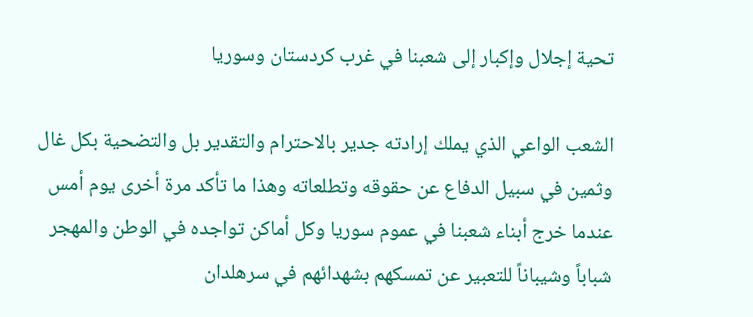تحية إجلال وإكبار إلى شعبنا في غرب كردستان وسوريا

الشعب الواعي الذي يملك إرادته جدير بالاحترام والتقدير بل والتضحية بكل غال وثمين في سبيل الدفاع عن حقوقه وتطلعاته وهذا ما تأكد مرة أخرى يوم أمس عندما خرج أبناء شعبنا في عموم سوريا وكل أماكن تواجده في الوطن والمهجر شباباً وشيباناً للتعبير عن تمسكهم بشهدائهم في سرهلدان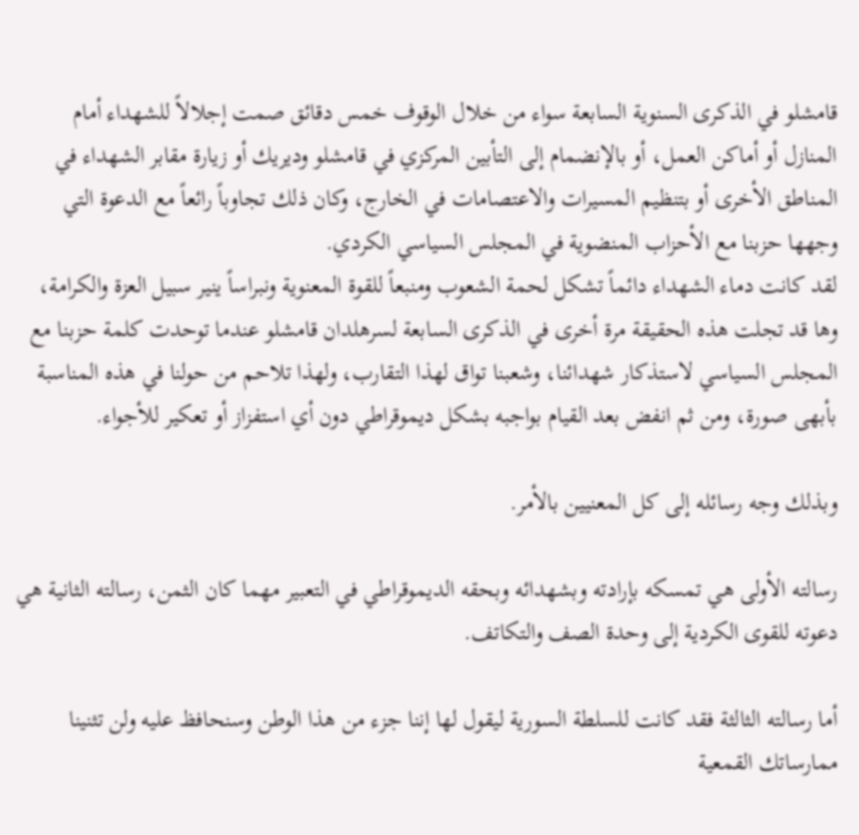قامشلو في الذكرى السنوية السابعة سواء من خلال الوقوف خمس دقائق صمت إجلالاً للشهداء أمام المنازل أو أماكن العمل، أو بالإنضمام إلى التأبين المركزي في قامشلو وديريك أو زيارة مقابر الشهداء في المناطق الأخرى أو بتنظيم المسيرات والاعتصامات في الخارج، وكان ذلك تجاوباً رائعاً مع الدعوة التي وجهها حزبنا مع الأحزاب المنضوية في المجلس السياسي الكردي.
لقد كانت دماء الشهداء دائماً تشكل لحمة الشعوب ومنبعاً للقوة المعنوية ونبراساً ينير سبيل العزة والكرامة، وها قد تجلت هذه الحقيقة مرة أخرى في الذكرى السابعة لسرهلدان قامشلو عندما توحدت كلمة حزبنا مع المجلس السياسي لاستذكار شهدائنا، وشعبنا تواق لهذا التقارب، ولهذا تلاحم من حولنا في هذه المناسبة بأبهى صورة، ومن ثم انفض بعد القيام بواجبه بشكل ديموقراطي دون أي استفزاز أو تعكير للأجواء.

وبذلك وجه رسائله إلى كل المعنيين بالأمر.

رسالته الأولى هي تمسكه بإرادته وبشهدائه وبحقه الديموقراطي في التعبير مهما كان الثمن، رسالته الثانية هي دعوته للقوى الكردية إلى وحدة الصف والتكاتف.

أما رسالته الثالثة فقد كانت للسلطة السورية ليقول لها إننا جزء من هذا الوطن وسنحافظ عليه ولن تثنينا ممارساتك القمعية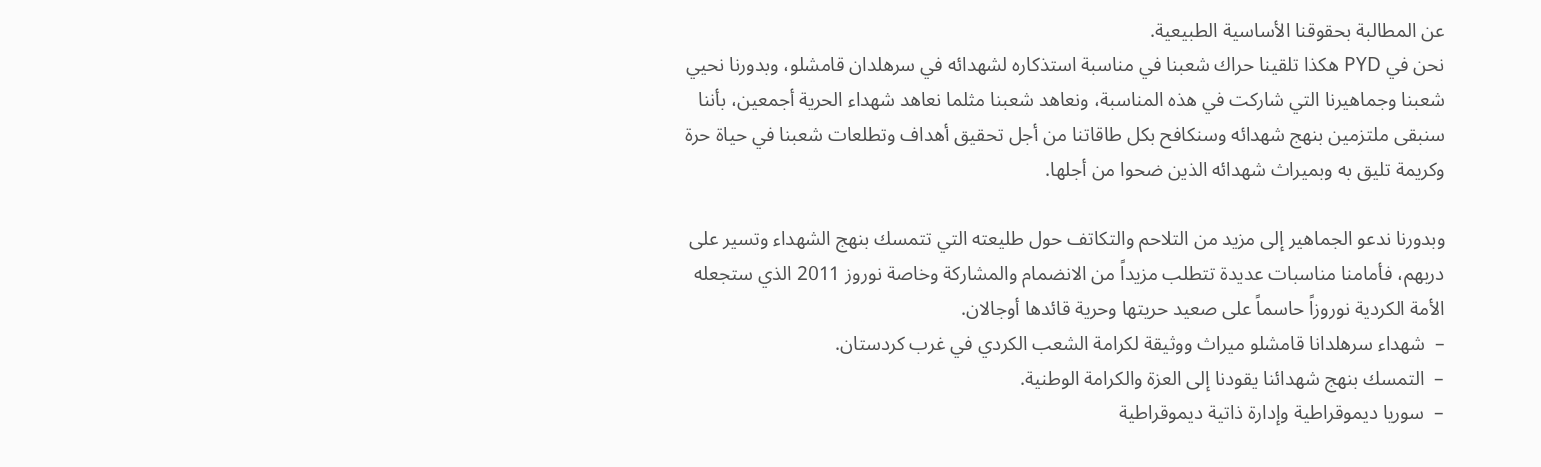عن المطالبة بحقوقنا الأساسية الطبيعية.
نحن في PYD هكذا تلقينا حراك شعبنا في مناسبة استذكاره لشهدائه في سرهلدان قامشلو، وبدورنا نحيي شعبنا وجماهيرنا التي شاركت في هذه المناسبة، ونعاهد شعبنا مثلما نعاهد شهداء الحرية أجمعين، بأننا سنبقى ملتزمين بنهج شهدائه وسنكافح بكل طاقاتنا من أجل تحقيق أهداف وتطلعات شعبنا في حياة حرة وكريمة تليق به وبميراث شهدائه الذين ضحوا من أجلها.

وبدورنا ندعو الجماهير إلى مزيد من التلاحم والتكاتف حول طليعته التي تتمسك بنهج الشهداء وتسير على دربهم، فأمامنا مناسبات عديدة تتطلب مزيداً من الانضمام والمشاركة وخاصة نوروز 2011 الذي ستجعله الأمة الكردية نوروزاً حاسماً على صعيد حريتها وحرية قائدها أوجالان.
–  شهداء سرهلدانا قامشلو ميراث ووثيقة لكرامة الشعب الكردي في غرب كردستان.
–  التمسك بنهج شهدائنا يقودنا إلى العزة والكرامة الوطنية.
–  سوريا ديموقراطية وإدارة ذاتية ديموقراطية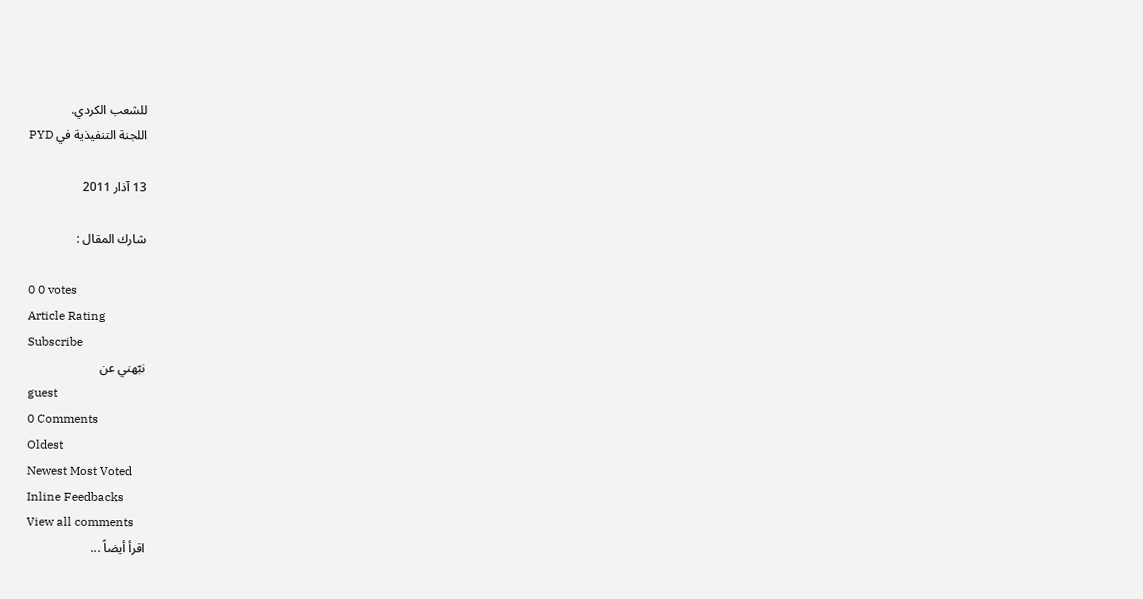للشعب الكردي.
اللجنة التنفيذية في PYD

13 آذار 2011

شارك المقال :

0 0 votes
Article Rating
Subscribe
نبّهني عن
guest
0 Comments
Oldest
Newest Most Voted
Inline Feedbacks
View all comments
اقرأ أيضاً ...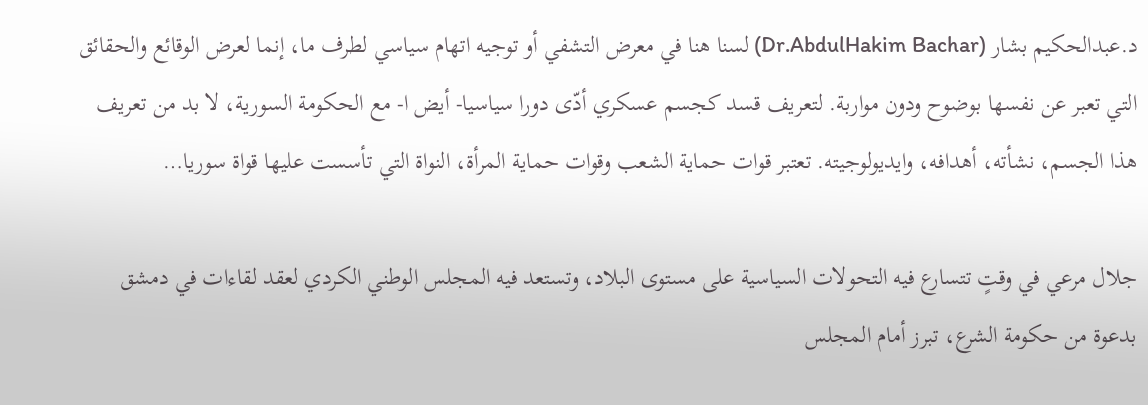د.عبدالحكيم بشار (Dr.AbdulHakim Bachar) لسنا هنا في معرض التشفي أو توجيه اتهام سياسي لطرف ما، إنما لعرض الوقائع والحقائق التي تعبر عن نفسها بوضوح ودون مواربة. لتعريف قسد كجسم عسكري أدّى دورا سياسيا- أيض ا- مع الحكومة السورية، لا بد من تعريف هذا الجسم، نشأته، أهدافه، وايديولوجيته. تعتبر قوات حماية الشعب وقوات حماية المرأة، النواة التي تأسست عليها قواة سوريا…

جلال مرعي في وقتٍ تتسارع فيه التحولات السياسية على مستوى البلاد، وتستعد فيه المجلس الوطني الكردي لعقد لقاءات في دمشق بدعوة من حكومة الشرع، تبرز أمام المجلس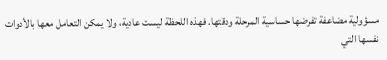مسؤولية مضاعفة تفرضها حساسية المرحلة ودقتها. فهذه اللحظة ليست عادية، ولا يمكن التعامل معها بالأدوات نفسها التي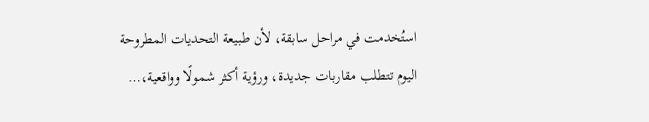استُخدمت في مراحل سابقة، لأن طبيعة التحديات المطروحة اليوم تتطلب مقاربات جديدة، ورؤية أكثر شمولًا وواقعية،…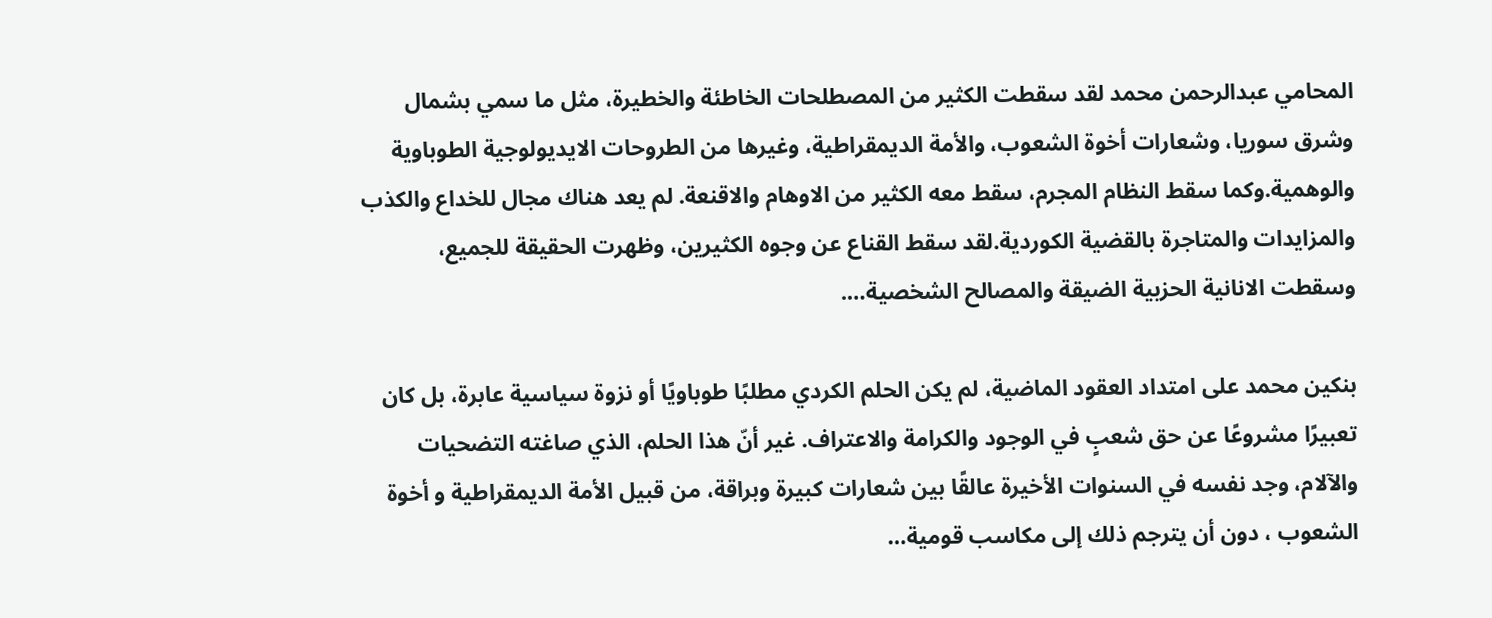المحامي عبدالرحمن محمد لقد سقطت الكثير من المصطلحات الخاطئة والخطيرة، مثل ما سمي بشمال وشرق سوريا، وشعارات أخوة الشعوب، والأمة الديمقراطية، وغيرها من الطروحات الايديولوجية الطوباوية والوهمية.وكما سقط النظام المجرم، سقط معه الكثير من الاوهام والاقنعة. لم يعد هناك مجال للخداع والكذب والمزايدات والمتاجرة بالقضية الكوردية.لقد سقط القناع عن وجوه الكثيرين، وظهرت الحقيقة للجميع، وسقطت الانانية الحزبية الضيقة والمصالح الشخصية….

بنكين محمد على امتداد العقود الماضية، لم يكن الحلم الكردي مطلبًا طوباويًا أو نزوة سياسية عابرة، بل كان تعبيرًا مشروعًا عن حق شعبٍ في الوجود والكرامة والاعتراف. غير أنّ هذا الحلم، الذي صاغته التضحيات والآلام، وجد نفسه في السنوات الأخيرة عالقًا بين شعارات كبيرة وبراقة، من قبيل الأمة الديمقراطية و أخوة الشعوب ، دون أن يترجم ذلك إلى مكاسب قومية…